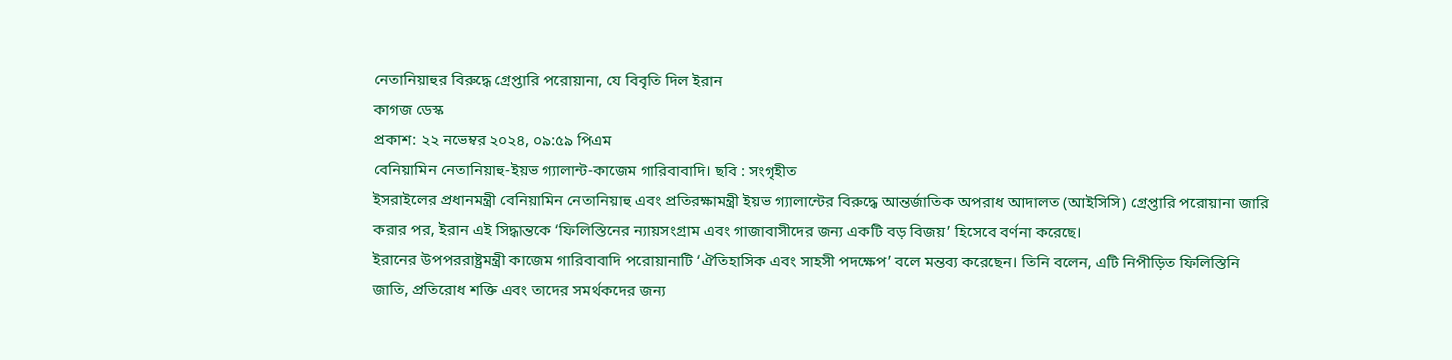নেতানিয়াহুর বিরুদ্ধে গ্রেপ্তারি পরোয়ানা, যে বিবৃতি দিল ইরান
কাগজ ডেস্ক
প্রকাশ: ২২ নভেম্বর ২০২৪, ০৯:৫৯ পিএম
বেনিয়ামিন নেতানিয়াহু-ইয়ভ গ্যালান্ট-কাজেম গারিবাবাদি। ছবি : সংগৃহীত
ইসরাইলের প্রধানমন্ত্রী বেনিয়ামিন নেতানিয়াহু এবং প্রতিরক্ষামন্ত্রী ইয়ভ গ্যালান্টের বিরুদ্ধে আন্তর্জাতিক অপরাধ আদালত (আইসিসি) গ্রেপ্তারি পরোয়ানা জারি করার পর, ইরান এই সিদ্ধান্তকে ‘ফিলিস্তিনের ন্যায়সংগ্রাম এবং গাজাবাসীদের জন্য একটি বড় বিজয়’ হিসেবে বর্ণনা করেছে।
ইরানের উপপররাষ্ট্রমন্ত্রী কাজেম গারিবাবাদি পরোয়ানাটি ‘ঐতিহাসিক এবং সাহসী পদক্ষেপ’ বলে মন্তব্য করেছেন। তিনি বলেন, এটি নিপীড়িত ফিলিস্তিনি জাতি, প্রতিরোধ শক্তি এবং তাদের সমর্থকদের জন্য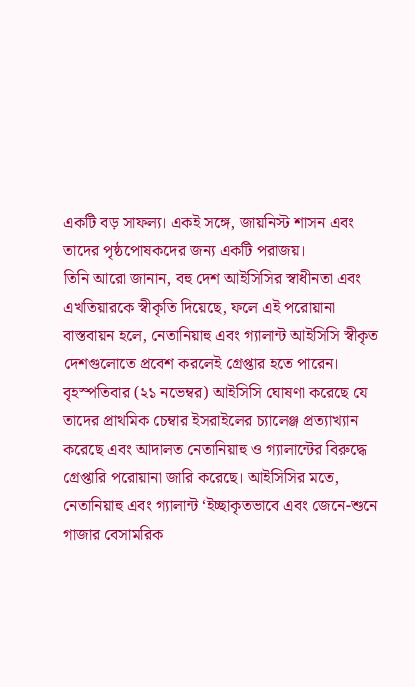একটি বড় সাফল্য। একই সঙ্গে, জায়নিস্ট শাসন এবং তাদের পৃষ্ঠপোষকদের জন্য একটি পরাজয়।
তিনি আরো জানান, বহু দেশ আইসিসির স্বাধীনতা এবং এখতিয়ারকে স্বীকৃতি দিয়েছে, ফলে এই পরোয়ানা বাস্তবায়ন হলে, নেতানিয়াহু এবং গ্যালান্ট আইসিসি স্বীকৃত দেশগুলোতে প্রবেশ করলেই গ্রেপ্তার হতে পারেন।
বৃহস্পতিবার (২১ নভেম্বর) আইসিসি ঘোষণা করেছে যে তাদের প্রাথমিক চেম্বার ইসরাইলের চ্যালেঞ্জ প্রত্যাখ্যান করেছে এবং আদালত নেতানিয়াহু ও গ্যালান্টের বিরুদ্ধে গ্রেপ্তারি পরোয়ানা জারি করেছে। আইসিসির মতে, নেতানিয়াহু এবং গ্যালান্ট ‘ইচ্ছাকৃতভাবে এবং জেনে-শুনে গাজার বেসামরিক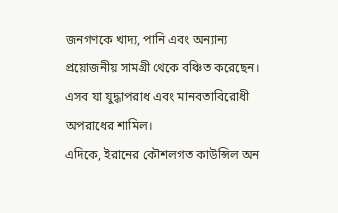জনগণকে খাদ্য, পানি এবং অন্যান্য প্রয়োজনীয় সামগ্রী থেকে বঞ্চিত করেছেন। এসব যা যুদ্ধাপরাধ এবং মানবতাবিরোধী অপরাধের শামিল।
এদিকে, ইরানের কৌশলগত কাউন্সিল অন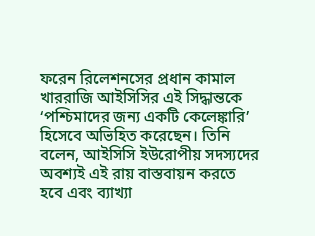ফরেন রিলেশনসের প্রধান কামাল খাররাজি আইসিসির এই সিদ্ধান্তকে ‘পশ্চিমাদের জন্য একটি কেলেঙ্কারি’ হিসেবে অভিহিত করেছেন। তিনি বলেন, আইসিসি ইউরোপীয় সদস্যদের অবশ্যই এই রায় বাস্তবায়ন করতে হবে এবং ব্যাখ্যা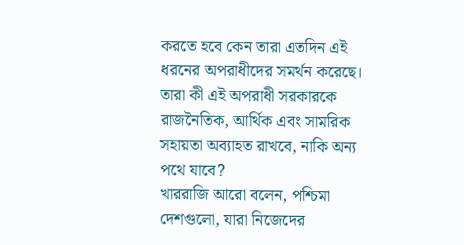করতে হবে কেন তারা এতদিন এই ধরনের অপরাধীদের সমর্থন করেছে। তারা কী এই অপরাধী সরকারকে রাজনৈতিক, আর্থিক এবং সামরিক সহায়তা অব্যাহত রাখবে, নাকি অন্য পথে যাবে?
খাররাজি আরো বলেন, পশ্চিমা দেশগুলো, যারা নিজেদের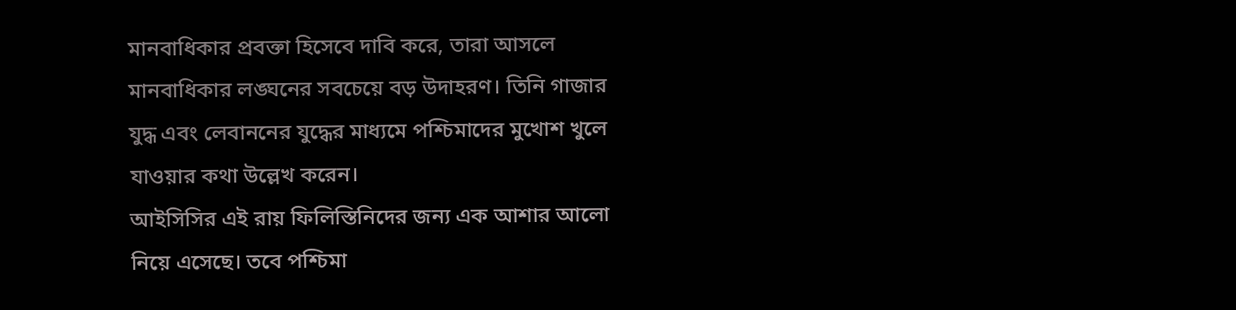মানবাধিকার প্রবক্তা হিসেবে দাবি করে, তারা আসলে মানবাধিকার লঙ্ঘনের সবচেয়ে বড় উদাহরণ। তিনি গাজার যুদ্ধ এবং লেবাননের যুদ্ধের মাধ্যমে পশ্চিমাদের মুখোশ খুলে যাওয়ার কথা উল্লেখ করেন।
আইসিসির এই রায় ফিলিস্তিনিদের জন্য এক আশার আলো নিয়ে এসেছে। তবে পশ্চিমা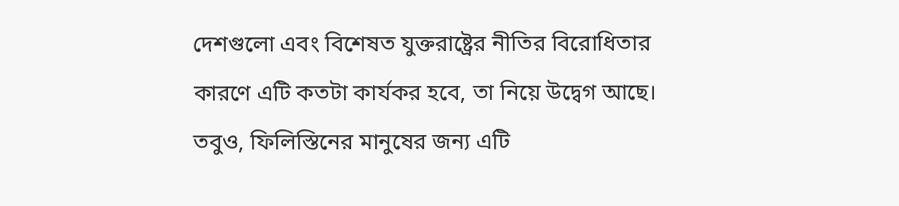দেশগুলো এবং বিশেষত যুক্তরাষ্ট্রের নীতির বিরোধিতার কারণে এটি কতটা কার্যকর হবে, তা নিয়ে উদ্বেগ আছে। তবুও, ফিলিস্তিনের মানুষের জন্য এটি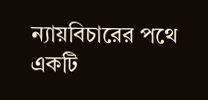ন্যায়বিচারের পথে একটি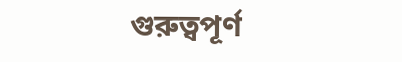গুরুত্বপূর্ণ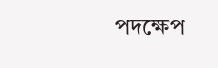পদক্ষেপ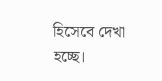হিসেবে দেখা হচ্ছে।